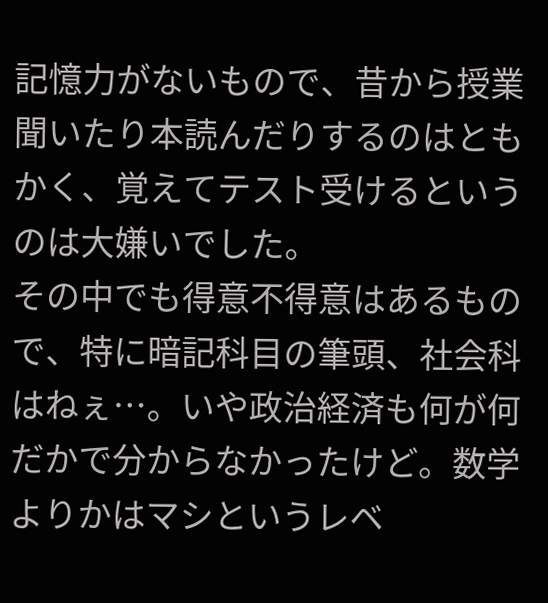記憶力がないもので、昔から授業聞いたり本読んだりするのはともかく、覚えてテスト受けるというのは大嫌いでした。
その中でも得意不得意はあるもので、特に暗記科目の筆頭、社会科はねぇ…。いや政治経済も何が何だかで分からなかったけど。数学よりかはマシというレベ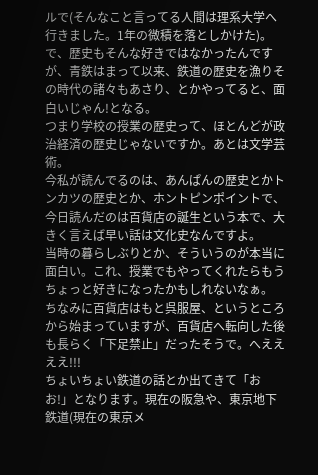ルで(そんなこと言ってる人間は理系大学へ行きました。1年の微積を落としかけた)。
で、歴史もそんな好きではなかったんですが、青鉄はまって以来、鉄道の歴史を漁りその時代の諸々もあさり、とかやってると、面白いじゃん!となる。
つまり学校の授業の歴史って、ほとんどが政治経済の歴史じゃないですか。あとは文学芸術。
今私が読んでるのは、あんぱんの歴史とかトンカツの歴史とか、ホントピンポイントで、今日読んだのは百貨店の誕生という本で、大きく言えば早い話は文化史なんですよ。
当時の暮らしぶりとか、そういうのが本当に面白い。これ、授業でもやってくれたらもうちょっと好きになったかもしれないなぁ。
ちなみに百貨店はもと呉服屋、というところから始まっていますが、百貨店へ転向した後も長らく「下足禁止」だったそうで。へええええ!!!
ちょいちょい鉄道の話とか出てきて「おお!」となります。現在の阪急や、東京地下鉄道(現在の東京メ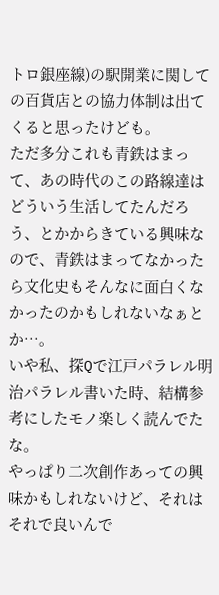トロ銀座線)の駅開業に関しての百貨店との協力体制は出てくると思ったけども。
ただ多分これも青鉄はまって、あの時代のこの路線達はどういう生活してたんだろう、とかからきている興味なので、青鉄はまってなかったら文化史もそんなに面白くなかったのかもしれないなぁとか…。
いや私、探Qで江戸パラレル明治パラレル書いた時、結構参考にしたモノ楽しく読んでたな。
やっぱり二次創作あっての興味かもしれないけど、それはそれで良いんで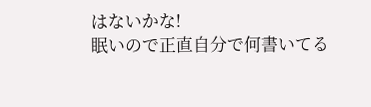はないかな!
眠いので正直自分で何書いてる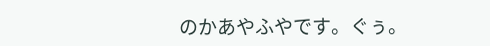のかあやふやです。ぐぅ。